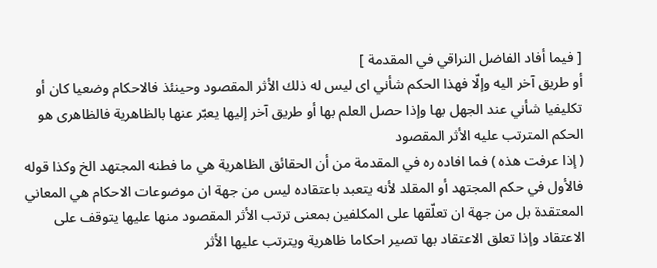[ فيما أفاد الفاضل النراقي في المقدمة ]
أو طريق آخر اليه وإلّا فهذا الحكم شأني اى ليس له ذلك الأثر المقصود وحينئذ فالاحكام وضعيا كان أو تكليفيا شأني عند الجهل بها وإذا حصل العلم بها أو طريق آخر إليها يعبّر عنها بالظاهرية فالظاهرى هو الحكم المترتب عليه الأثر المقصود
( إذا عرفت هذه ) فما افاده ره في المقدمة من أن الحقائق الظاهرية هي ما فطنه المجتهد الخ وكذا قوله فالأول في حكم المجتهد أو المقلد لأنه يتعبد باعتقاده ليس من جهة ان موضوعات الاحكام هي المعاني المعتقدة بل من جهة ان تعلّقها على المكلفين بمعنى ترتب الأثر المقصود منها عليها يتوقف على الاعتقاد وإذا تعلق الاعتقاد بها تصير احكاما ظاهرية ويترتب عليها الأثر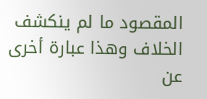المقصود ما لم ينكشف الخلاف وهذا عبارة أخرى عن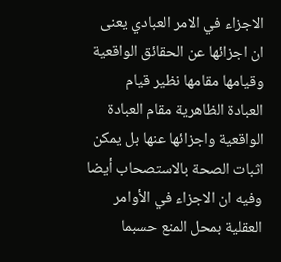الاجزاء في الامر العبادي يعنى ان اجزائها عن الحقائق الواقعية وقيامها مقامها نظير قيام العبادة الظاهرية مقام العبادة الواقعية واجزائها عنها بل يمكن اثبات الصحة بالاستصحاب أيضا وفيه ان الاجزاء في الأوامر العقلية بمحل المنع حسبما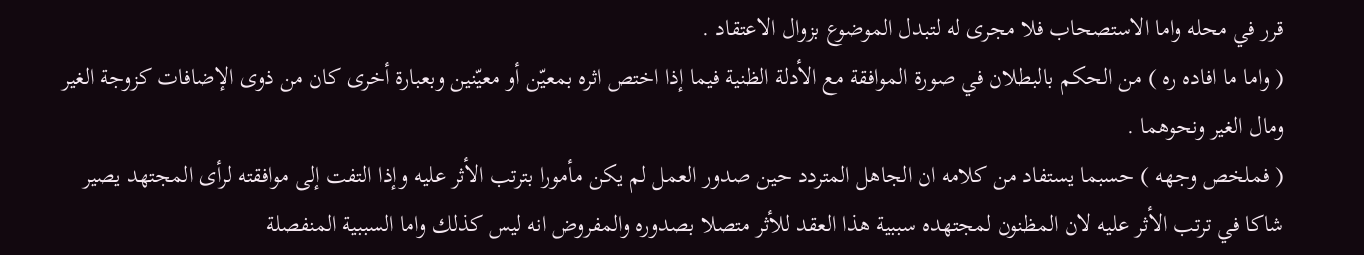قرر في محله واما الاستصحاب فلا مجرى له لتبدل الموضوع بزوال الاعتقاد .
( واما ما افاده ره ) من الحكم بالبطلان في صورة الموافقة مع الأدلة الظنية فيما إذا اختص اثره بمعيّن أو معيّنين وبعبارة أخرى كان من ذوى الإضافات كزوجة الغير ومال الغير ونحوهما .
( فملخص وجهه ) حسبما يستفاد من كلامه ان الجاهل المتردد حين صدور العمل لم يكن مأمورا بترتب الأثر عليه وإذا التفت إلى موافقته لرأى المجتهد يصير شاكا في ترتب الأثر عليه لان المظنون لمجتهده سببية هذا العقد للأثر متصلا بصدوره والمفروض انه ليس كذلك واما السببية المنفصلة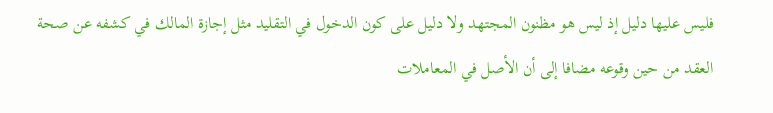فليس عليها دليل إذ ليس هو مظنون المجتهد ولا دليل على كون الدخول في التقليد مثل إجازة المالك في كشفه عن صحة العقد من حين وقوعه مضافا إلى أن الأصل في المعاملات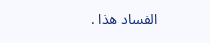الفساد هذا .